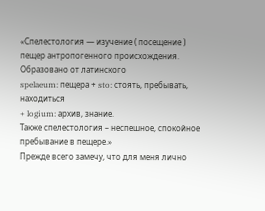«Спелестология — изучение ( посещение )
пещер антропогенного происхождения.
Образовано от латинского
spelaeum: пещера + sto: стоять, пребывать, находиться
+ logium: архив, знание.
Также спелестология – неспешное, спокойное
пребывание в пещере.»
Прежде всего замечу, что для меня лично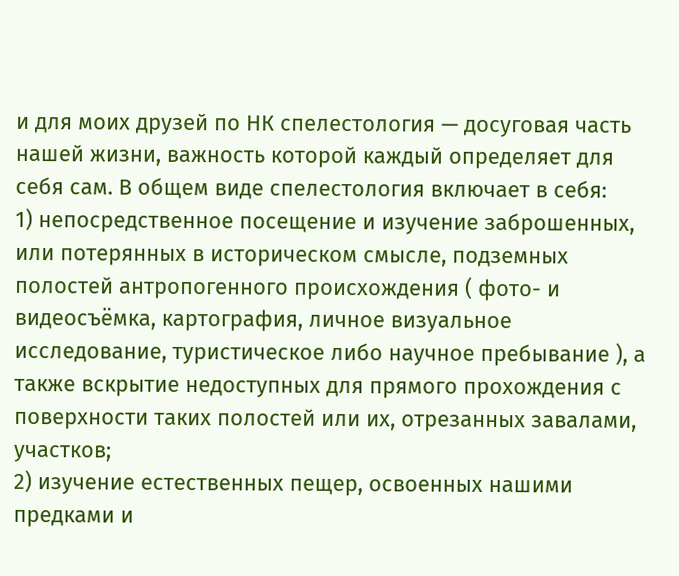и для моих друзей по НК спелестология — досуговая часть нашей жизни, важность которой каждый определяет для себя сам. В общем виде спелестология включает в себя:
1) непосредственное посещение и изучение заброшенных, или потерянных в историческом смысле, подземных полостей антропогенного происхождения ( фото- и видеосъёмка, картография, личное визуальное исследование, туристическое либо научное пребывание ), а также вскрытие недоступных для прямого прохождения с поверхности таких полостей или их, отрезанных завалами, участков;
2) изучение естественных пещер, освоенных нашими предками и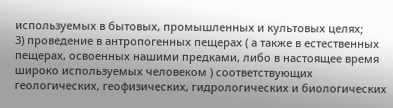используемых в бытовых, промышленных и культовых целях;
3) проведение в антропогенных пещерах ( а также в естественных пещерах, освоенных нашими предками, либо в настоящее время широко используемых человеком ) соответствующих геологических, геофизических, гидрологических и биологических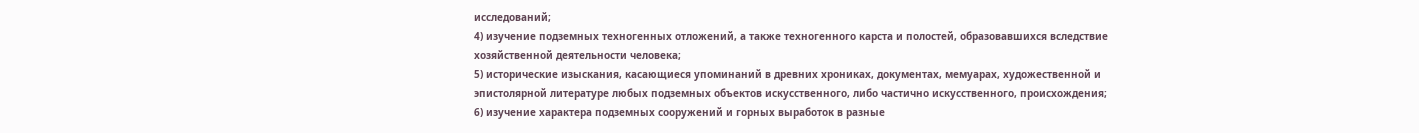исследований;
4) изучение подземных техногенных отложений, а также техногенного карста и полостей, образовавшихся вследствие хозяйственной деятельности человека;
5) исторические изыскания, касающиеся упоминаний в древних хрониках, документах, мемуарах, художественной и эпистолярной литературе любых подземных объектов искусственного, либо частично искусственного, происхождения;
6) изучение характера подземных сооружений и горных выработок в разные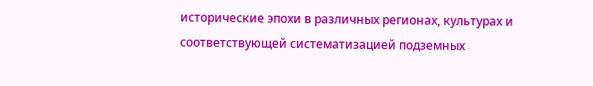исторические эпохи в различных регионах, культурах и соответствующей систематизацией подземных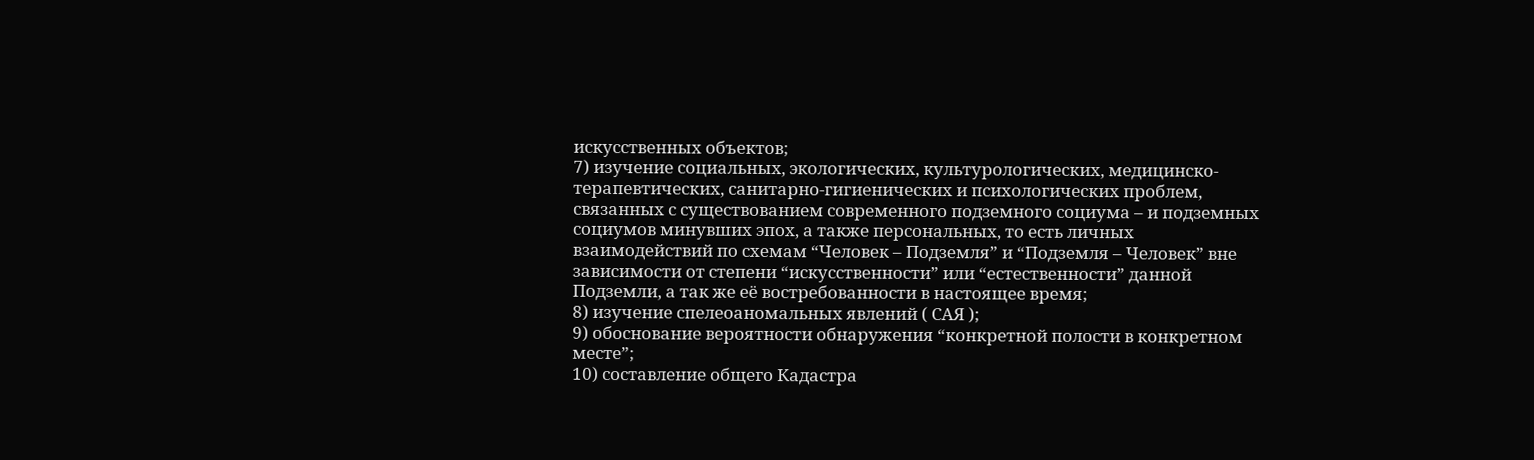искусственных объектов;
7) изучение социальных, экологических, культурологических, медицинско-терапевтических, санитарно-гигиенических и психологических проблем, связанных с существованием современного подземного социума – и подземных социумов минувших эпох, а также персональных, то есть личных взаимодействий по схемам “Человек – Подземля” и “Подземля – Человек” вне зависимости от степени “искусственности” или “естественности” данной Подземли, а так же её востребованности в настоящее время;
8) изучение спелеоаномальных явлений ( САЯ );
9) обоснование вероятности обнаружения “конкретной полости в конкретном месте”;
10) составление общего Кадастра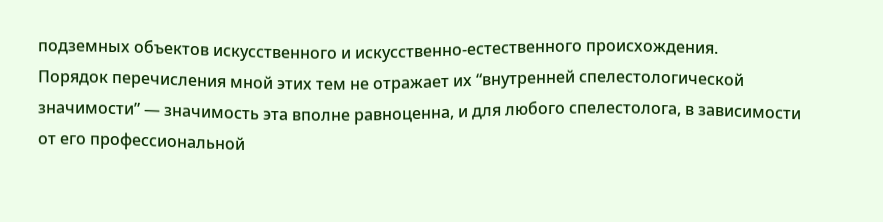подземных объектов искусственного и искусственно-естественного происхождения.
Порядок перечисления мной этих тем не отражает их “внутренней спелестологической значимости” — значимость эта вполне равноценна, и для любого спелестолога, в зависимости от его профессиональной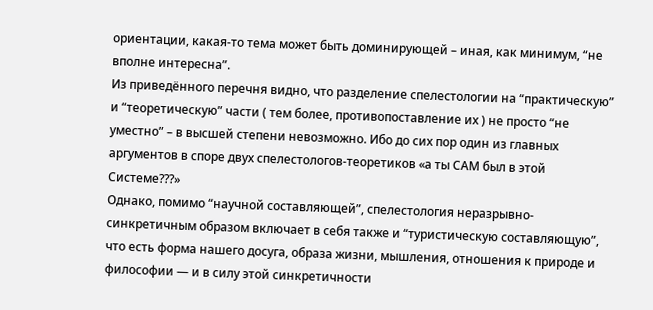ориентации, какая-то тема может быть доминирующей – иная, как минимум, “не вполне интересна”.
Из приведённого перечня видно, что разделение спелестологии на “практическую” и “теоретическую” части ( тем более, противопоставление их ) не просто “не уместно” – в высшей степени невозможно. Ибо до сих пор один из главных аргументов в споре двух спелестологов-теоретиков «а ты САМ был в этой Системе???»
Однако, помимо “научной составляющей”, спелестология неразрывно-синкретичным образом включает в себя также и “туристическую составляющую”, что есть форма нашего досуга, образа жизни, мышления, отношения к природе и философии — и в силу этой синкретичности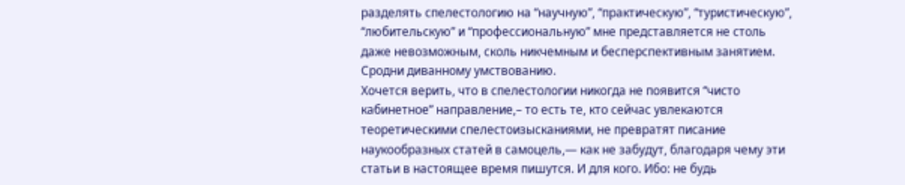разделять спелестологию на “научную”, “практическую”, “туристическую”, “любительскую” и “профессиональную” мне представляется не столь даже невозможным, сколь никчемным и бесперспективным занятием. Сродни диванному умствованию.
Хочется верить, что в спелестологии никогда не появится “чисто кабинетное” направление,– то есть те, кто сейчас увлекаются теоретическими спелестоизысканиями, не превратят писание наукообразных статей в самоцель,— как не забудут, благодаря чему эти статьи в настоящее время пишутся. И для кого. Ибо: не будь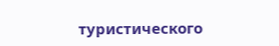туристического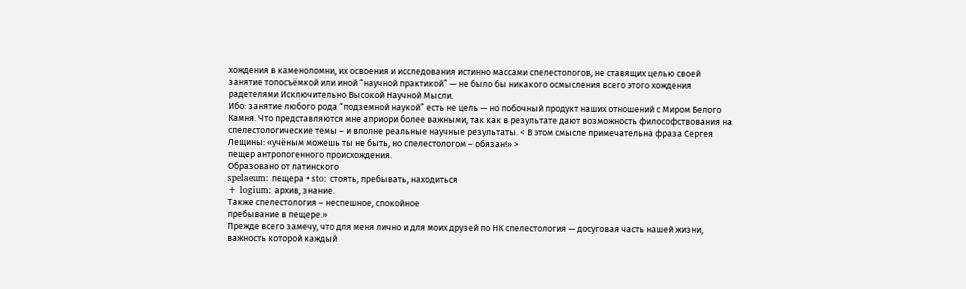хождения в каменоломни, их освоения и исследования истинно массами спелестологов, не ставящих целью своей занятие топосъёмкой или иной “научной практикой” — не было бы никакого осмысления всего этого хождения радетелями Исключительно Высокой Научной Мысли.
Ибо: занятие любого рода “подземной наукой” есть не цель — но побочный продукт наших отношений с Миром Белого Камня. Что представляются мне априори более важными, так как в результате дают возможность философствования на спелестологические темы – и вполне реальные научные результаты. < В этом смысле примечательна фраза Сергея Лещины: «учёным можешь ты не быть, но спелестологом – обязан!» >
пещер антропогенного происхождения.
Образовано от латинского
spelaeum: пещера + sto: стоять, пребывать, находиться
+ logium: архив, знание.
Также спелестология – неспешное, спокойное
пребывание в пещере.»
Прежде всего замечу, что для меня лично и для моих друзей по НК спелестология — досуговая часть нашей жизни, важность которой каждый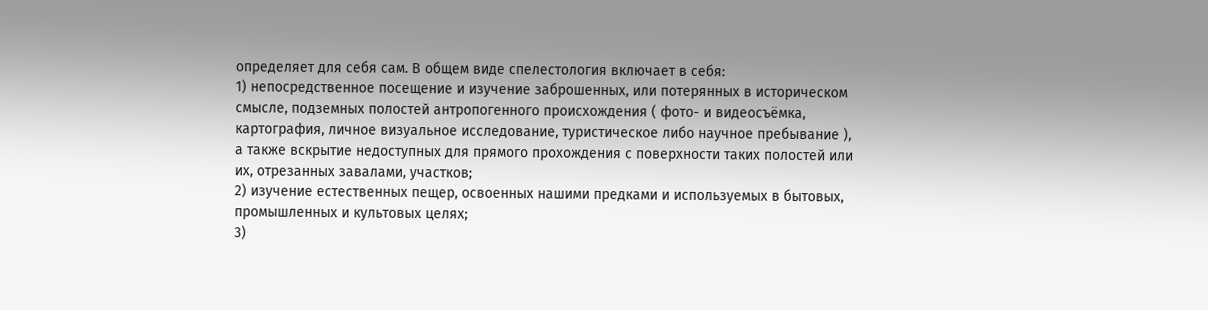определяет для себя сам. В общем виде спелестология включает в себя:
1) непосредственное посещение и изучение заброшенных, или потерянных в историческом смысле, подземных полостей антропогенного происхождения ( фото- и видеосъёмка, картография, личное визуальное исследование, туристическое либо научное пребывание ), а также вскрытие недоступных для прямого прохождения с поверхности таких полостей или их, отрезанных завалами, участков;
2) изучение естественных пещер, освоенных нашими предками и используемых в бытовых, промышленных и культовых целях;
3)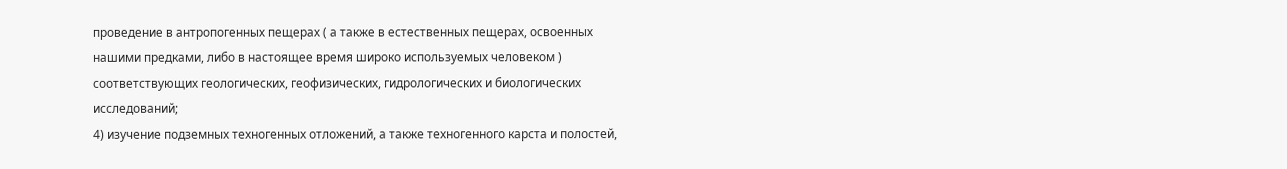проведение в антропогенных пещерах ( а также в естественных пещерах, освоенных нашими предками, либо в настоящее время широко используемых человеком ) соответствующих геологических, геофизических, гидрологических и биологических исследований;
4) изучение подземных техногенных отложений, а также техногенного карста и полостей,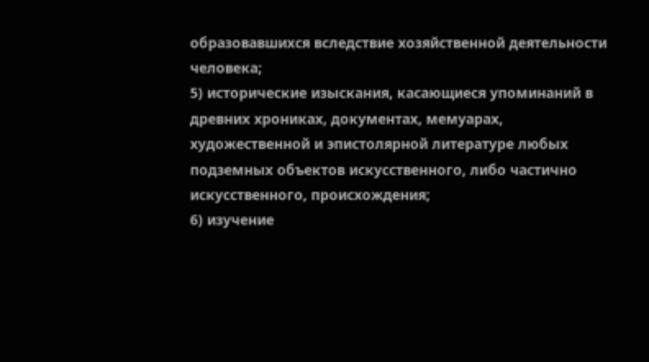образовавшихся вследствие хозяйственной деятельности человека;
5) исторические изыскания, касающиеся упоминаний в древних хрониках, документах, мемуарах, художественной и эпистолярной литературе любых подземных объектов искусственного, либо частично искусственного, происхождения;
6) изучение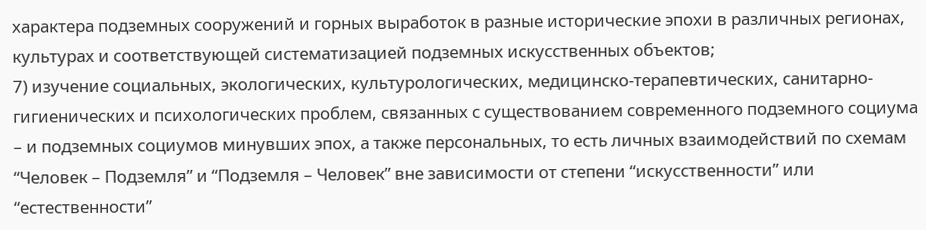характера подземных сооружений и горных выработок в разные исторические эпохи в различных регионах, культурах и соответствующей систематизацией подземных искусственных объектов;
7) изучение социальных, экологических, культурологических, медицинско-терапевтических, санитарно-гигиенических и психологических проблем, связанных с существованием современного подземного социума – и подземных социумов минувших эпох, а также персональных, то есть личных взаимодействий по схемам “Человек – Подземля” и “Подземля – Человек” вне зависимости от степени “искусственности” или “естественности”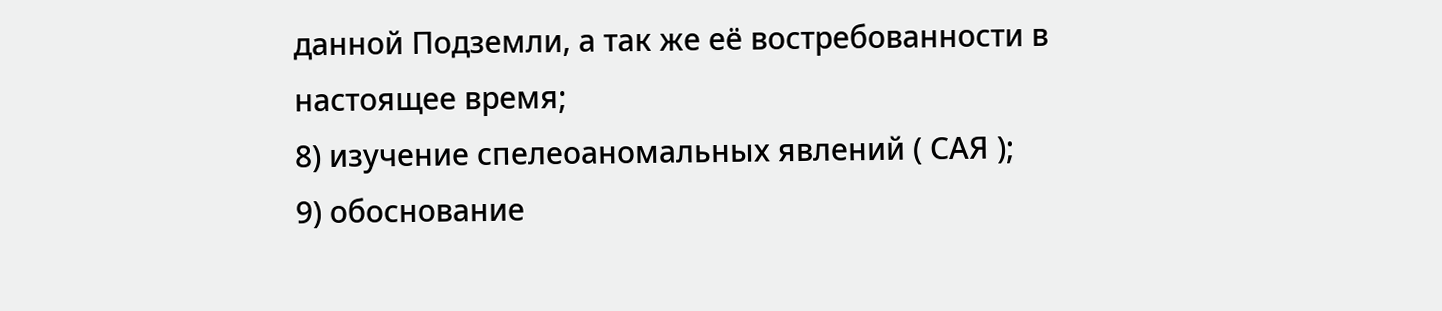данной Подземли, а так же её востребованности в настоящее время;
8) изучение спелеоаномальных явлений ( САЯ );
9) обоснование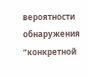вероятности обнаружения “конкретной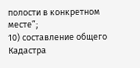полости в конкретном месте”;
10) составление общего Кадастра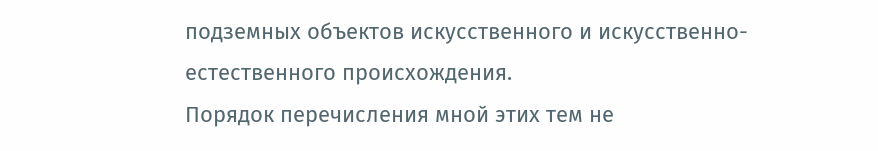подземных объектов искусственного и искусственно-естественного происхождения.
Порядок перечисления мной этих тем не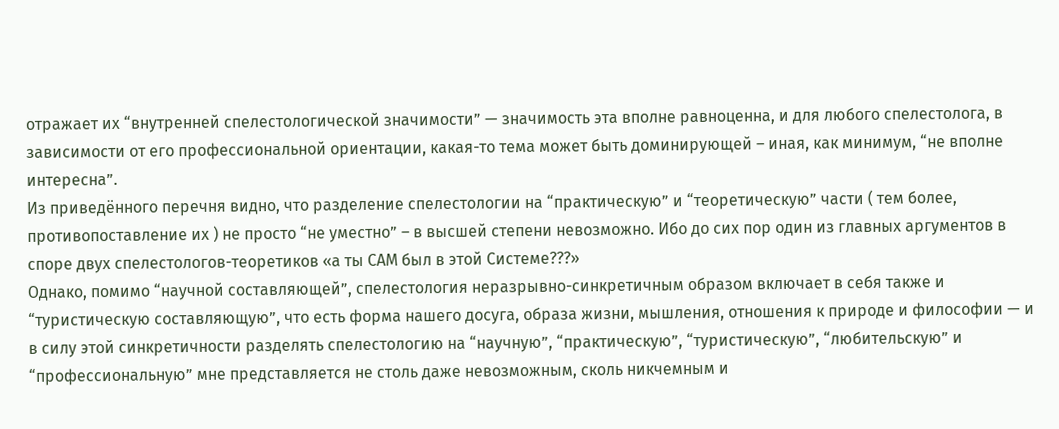отражает их “внутренней спелестологической значимости” — значимость эта вполне равноценна, и для любого спелестолога, в зависимости от его профессиональной ориентации, какая-то тема может быть доминирующей – иная, как минимум, “не вполне интересна”.
Из приведённого перечня видно, что разделение спелестологии на “практическую” и “теоретическую” части ( тем более, противопоставление их ) не просто “не уместно” – в высшей степени невозможно. Ибо до сих пор один из главных аргументов в споре двух спелестологов-теоретиков «а ты САМ был в этой Системе???»
Однако, помимо “научной составляющей”, спелестология неразрывно-синкретичным образом включает в себя также и “туристическую составляющую”, что есть форма нашего досуга, образа жизни, мышления, отношения к природе и философии — и в силу этой синкретичности разделять спелестологию на “научную”, “практическую”, “туристическую”, “любительскую” и “профессиональную” мне представляется не столь даже невозможным, сколь никчемным и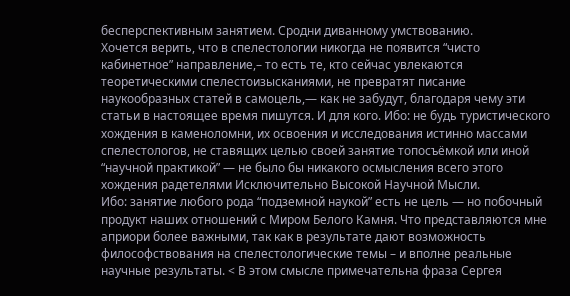бесперспективным занятием. Сродни диванному умствованию.
Хочется верить, что в спелестологии никогда не появится “чисто кабинетное” направление,– то есть те, кто сейчас увлекаются теоретическими спелестоизысканиями, не превратят писание наукообразных статей в самоцель,— как не забудут, благодаря чему эти статьи в настоящее время пишутся. И для кого. Ибо: не будь туристического хождения в каменоломни, их освоения и исследования истинно массами спелестологов, не ставящих целью своей занятие топосъёмкой или иной “научной практикой” — не было бы никакого осмысления всего этого хождения радетелями Исключительно Высокой Научной Мысли.
Ибо: занятие любого рода “подземной наукой” есть не цель — но побочный продукт наших отношений с Миром Белого Камня. Что представляются мне априори более важными, так как в результате дают возможность философствования на спелестологические темы – и вполне реальные научные результаты. < В этом смысле примечательна фраза Сергея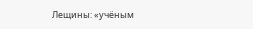Лещины: «учёным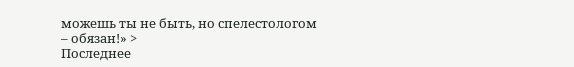можешь ты не быть, но спелестологом – обязан!» >
Последнее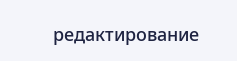редактирование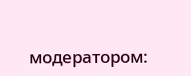модератором: